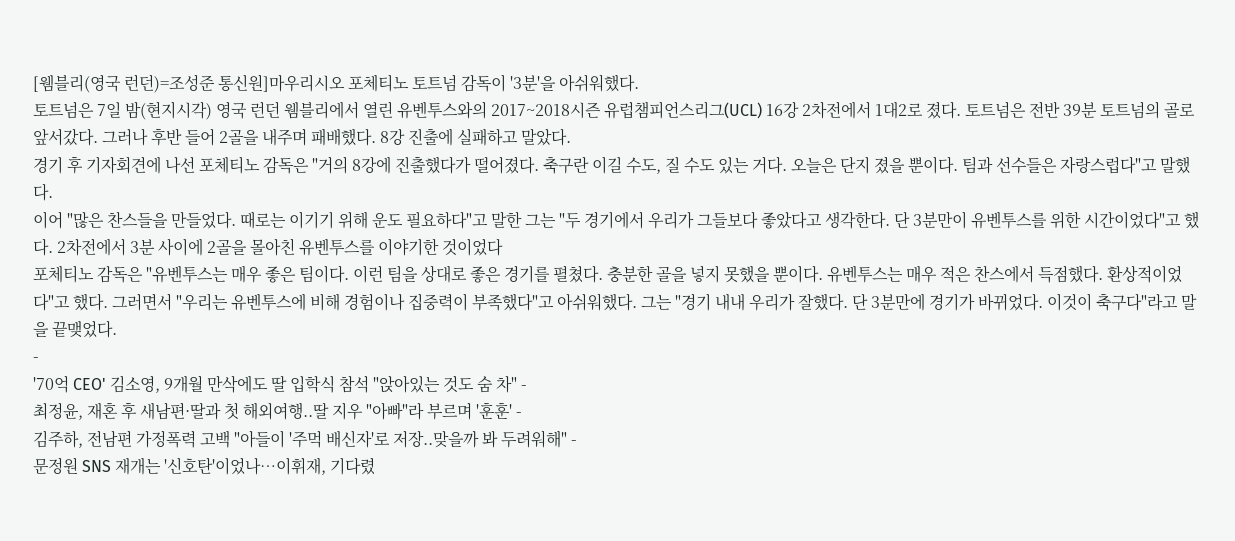[웸블리(영국 런던)=조성준 통신원]마우리시오 포체티노 토트넘 감독이 '3분'을 아쉬워했다.
토트넘은 7일 밤(현지시각) 영국 런던 웸블리에서 열린 유벤투스와의 2017~2018시즌 유럽챔피언스리그(UCL) 16강 2차전에서 1대2로 졌다. 토트넘은 전반 39분 토트넘의 골로 앞서갔다. 그러나 후반 들어 2골을 내주며 패배했다. 8강 진출에 실패하고 말았다.
경기 후 기자회견에 나선 포체티노 감독은 "거의 8강에 진출했다가 떨어졌다. 축구란 이길 수도, 질 수도 있는 거다. 오늘은 단지 졌을 뿐이다. 팀과 선수들은 자랑스럽다"고 말했다.
이어 "많은 찬스들을 만들었다. 때로는 이기기 위해 운도 필요하다"고 말한 그는 "두 경기에서 우리가 그들보다 좋았다고 생각한다. 단 3분만이 유벤투스를 위한 시간이었다"고 했다. 2차전에서 3분 사이에 2골을 몰아친 유벤투스를 이야기한 것이었다
포체티노 감독은 "유벤투스는 매우 좋은 팀이다. 이런 팀을 상대로 좋은 경기를 펼쳤다. 충분한 골을 넣지 못했을 뿐이다. 유벤투스는 매우 적은 찬스에서 득점했다. 환상적이었다"고 했다. 그러면서 "우리는 유벤투스에 비해 경험이나 집중력이 부족했다"고 아쉬워했다. 그는 "경기 내내 우리가 잘했다. 단 3분만에 경기가 바뀌었다. 이것이 축구다"라고 말을 끝맺었다.
-
'70억 CEO' 김소영, 9개월 만삭에도 딸 입학식 참석 "앉아있는 것도 숨 차" -
최정윤, 재혼 후 새남편·딸과 첫 해외여행..딸 지우 "아빠"라 부르며 '훈훈' -
김주하, 전남편 가정폭력 고백 "아들이 '주먹 배신자'로 저장..맞을까 봐 두려워해" -
문정원 SNS 재개는 '신호탄'이었나…이휘재, 기다렸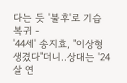다는 듯 '불후'로 기습 복귀 -
'44세' 송지효, "이상형 생겼다"더니..상대는 '24살 연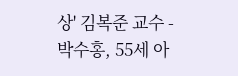상' 김복준 교수 -
박수홍, 55세 아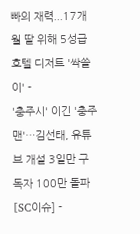빠의 재력...17개월 딸 위해 5성급 호텔 디저트 '싹쓸이' -
'충주시' 이긴 '충주맨'…김선태, 유튜브 개설 3일만 구독자 100만 돌파[SC이슈] -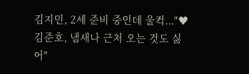김지민, 2세 준비 중인데 울컥..."♥김준호, 냄새나 근처 오는 것도 싫어"